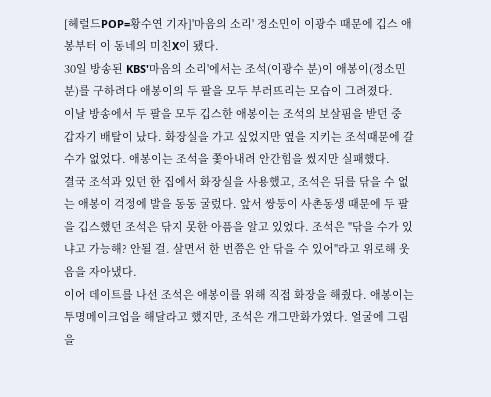[헤럴드POP=황수연 기자]'마음의 소리' 정소민이 이광수 때문에 깁스 애봉부터 이 동네의 미친X이 됐다.
30일 방송된 KBS'마음의 소리'에서는 조석(이광수 분)이 애봉이(정소민 분)를 구하려다 애봉이의 두 팔을 모두 부러뜨리는 모습이 그려졌다.
이날 방송에서 두 팔을 모두 깁스한 애봉이는 조석의 보살핌을 받던 중 갑자기 배탈이 났다. 화장실을 가고 싶었지만 옆을 지키는 조석때문에 갈 수가 없었다. 애봉이는 조석을 쫓아내려 안간힘을 썼지만 실패했다.
결국 조석과 있던 한 집에서 화장실을 사용했고, 조석은 뒤를 닦을 수 없는 애봉이 걱정에 발을 동동 굴렀다. 앞서 쌍둥이 사촌동생 때문에 두 팔을 깁스했던 조석은 닦지 못한 아픔을 알고 있었다. 조석은 "닦을 수가 있냐고 가능해? 안될 걸. 살면서 한 번쯤은 안 닦을 수 있어"라고 위로해 웃음을 자아냈다.
이어 데이트를 나선 조석은 애봉이를 위해 직접 화장을 해줬다. 애봉이는 투명메이크업을 해달라고 했지만, 조석은 개그만화가였다. 얼굴에 그림을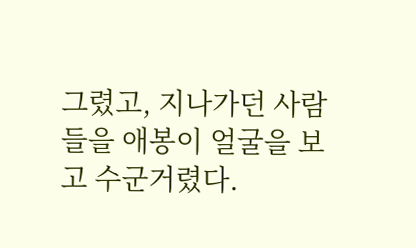그렸고, 지나가던 사람들을 애봉이 얼굴을 보고 수군거렸다.